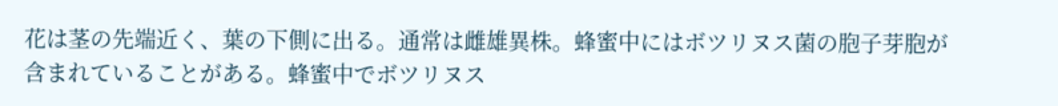花は茎の先端近く、葉の下側に出る。通常は雌雄異株。蜂蜜中にはボツリヌス菌の胞子芽胞が含まれていることがある。蜂蜜中でボツリヌス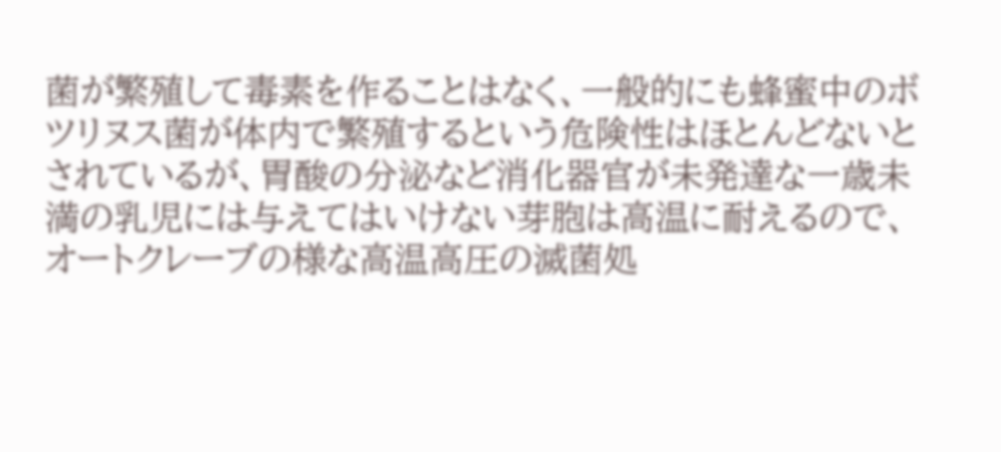菌が繁殖して毒素を作ることはなく、一般的にも蜂蜜中のボツリヌス菌が体内で繁殖するという危険性はほとんどないとされているが、胃酸の分泌など消化器官が未発達な一歳未満の乳児には与えてはいけない芽胞は高温に耐えるので、オートクレーブの様な高温高圧の滅菌処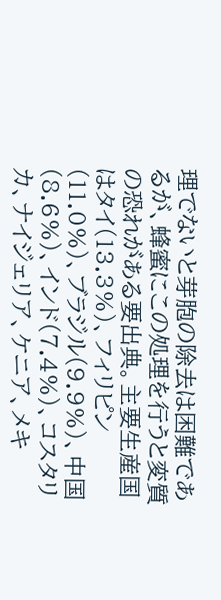理でないと芽胞の除去は困難であるが、蜂蜜にこの処理を行うと変質の恐れがある要出典。主要生産国はタイ(13.3%)、フィリピン(11.0%)、ブラジル(9.9%)、中国(8.6%)、インド(7.4%)、コスタリカ、ナイジェリア、ケニア、メキ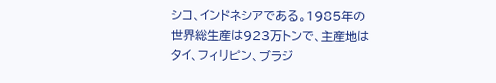シコ、インドネシアである。1985年の世界総生産は923万トンで、主産地はタイ、フィリピン、ブラジ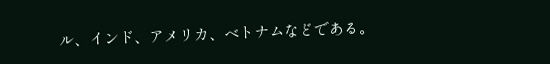ル、インド、アメリカ、ベトナムなどである。